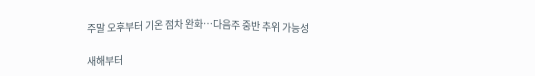주말 오후부터 기온 점차 완화…다음주 중반 추위 가능성

새해부터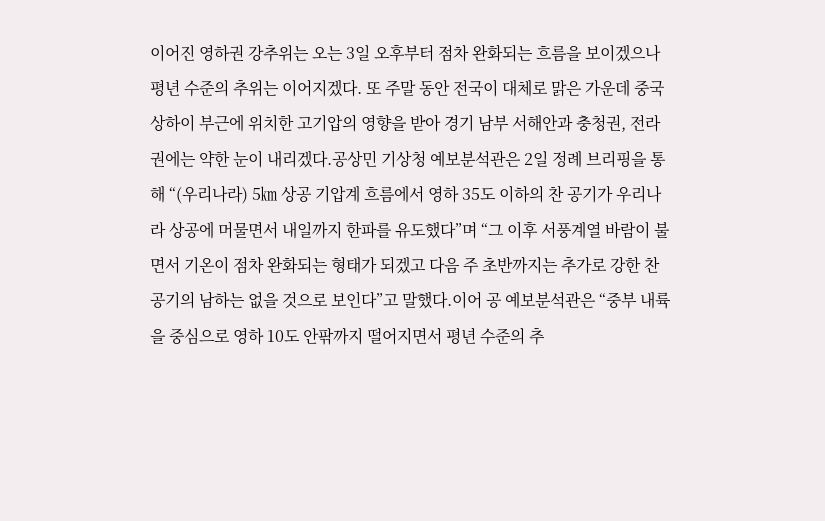이어진 영하권 강추위는 오는 3일 오후부터 점차 완화되는 흐름을 보이겠으나 평년 수준의 추위는 이어지겠다. 또 주말 동안 전국이 대체로 맑은 가운데 중국 상하이 부근에 위치한 고기압의 영향을 받아 경기 남부 서해안과 충청권, 전라권에는 약한 눈이 내리겠다.공상민 기상청 예보분석관은 2일 정례 브리핑을 통해 “(우리나라) 5㎞ 상공 기압계 흐름에서 영하 35도 이하의 찬 공기가 우리나라 상공에 머물면서 내일까지 한파를 유도했다”며 “그 이후 서풍계열 바람이 불면서 기온이 점차 완화되는 형태가 되겠고 다음 주 초반까지는 추가로 강한 찬 공기의 남하는 없을 것으로 보인다”고 말했다.이어 공 예보분석관은 “중부 내륙을 중심으로 영하 10도 안팎까지 떨어지면서 평년 수준의 추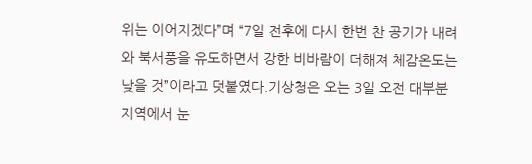위는 이어지겠다”며 “7일 전후에 다시 한번 찬 공기가 내려와 북서풍을 유도하면서 강한 비바람이 더해져 체감온도는 낮을 것”이라고 덧붙였다.기상청은 오는 3일 오전 대부분 지역에서 눈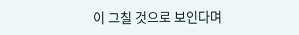이 그칠 것으로 보인다며